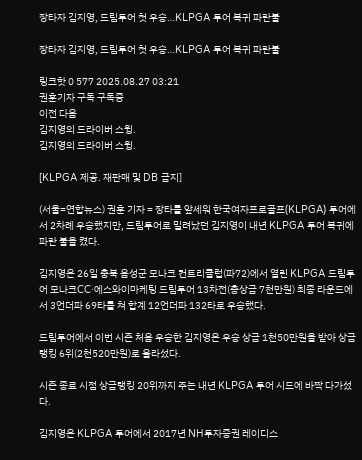장타자 김지영, 드림투어 첫 우승…KLPGA 투어 복귀 파란불

장타자 김지영, 드림투어 첫 우승…KLPGA 투어 복귀 파란불

링크핫 0 577 2025.08.27 03:21
권훈기자 구독 구독중
이전 다음
김지영의 드라이버 스윙.
김지영의 드라이버 스윙.

[KLPGA 제공. 재판매 및 DB 금지]

(서울=연합뉴스) 권훈 기자 = 장타를 앞세워 한국여자프로골프(KLPGA) 투어에서 2차례 우승했지만, 드림투어로 밀려났던 김지영이 내년 KLPGA 투어 복귀에 파란 불을 켰다.

김지영은 26일 충북 음성군 모나크 컨트리클럽(파72)에서 열린 KLPGA 드림투어 모나크CC·에스와이마케팅 드림투어 13차전(총상금 7천만원) 최종 라운드에서 3언더파 69타를 쳐 합계 12언더파 132타로 우승했다.

드림투어에서 이번 시즌 처음 우승한 김지영은 우승 상금 1천50만원을 받아 상금랭킹 6위(2천520만원)로 올라섰다.

시즌 종료 시점 상금랭킹 20위까지 주는 내년 KLPGA 투어 시드에 바짝 다가섰다.

김지영은 KLPGA 투어에서 2017년 NH투자증권 레이디스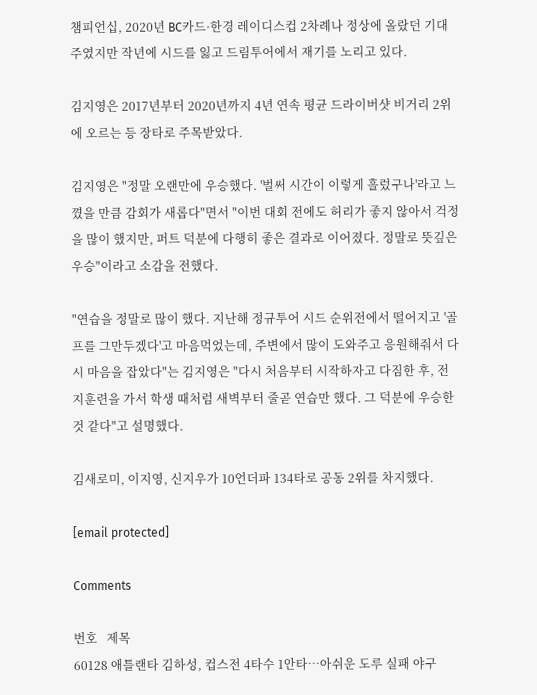챔피언십, 2020년 BC카드·한경 레이디스컵 2차례나 정상에 올랐던 기대주였지만 작년에 시드를 잃고 드림투어에서 재기를 노리고 있다.

김지영은 2017년부터 2020년까지 4년 연속 평균 드라이버샷 비거리 2위에 오르는 등 장타로 주목받았다.

김지영은 "정말 오랜만에 우승했다. '벌써 시간이 이렇게 흘렀구나'라고 느꼈을 만큼 감회가 새롭다"면서 "이번 대회 전에도 허리가 좋지 않아서 걱정을 많이 했지만, 퍼트 덕분에 다행히 좋은 결과로 이어졌다. 정말로 뜻깊은 우승"이라고 소감을 전했다.

"연습을 정말로 많이 했다. 지난해 정규투어 시드 순위전에서 떨어지고 '골프를 그만두겠다'고 마음먹었는데, 주변에서 많이 도와주고 응원해줘서 다시 마음을 잡았다"는 김지영은 "다시 처음부터 시작하자고 다짐한 후, 전지훈련을 가서 학생 때처럼 새벽부터 줄곧 연습만 했다. 그 덕분에 우승한 것 같다"고 설명했다.

김새로미, 이지영, 신지우가 10언더파 134타로 공동 2위를 차지했다.

[email protected]

Comments

번호   제목
60128 애틀랜타 김하성, 컵스전 4타수 1안타…아쉬운 도루 실패 야구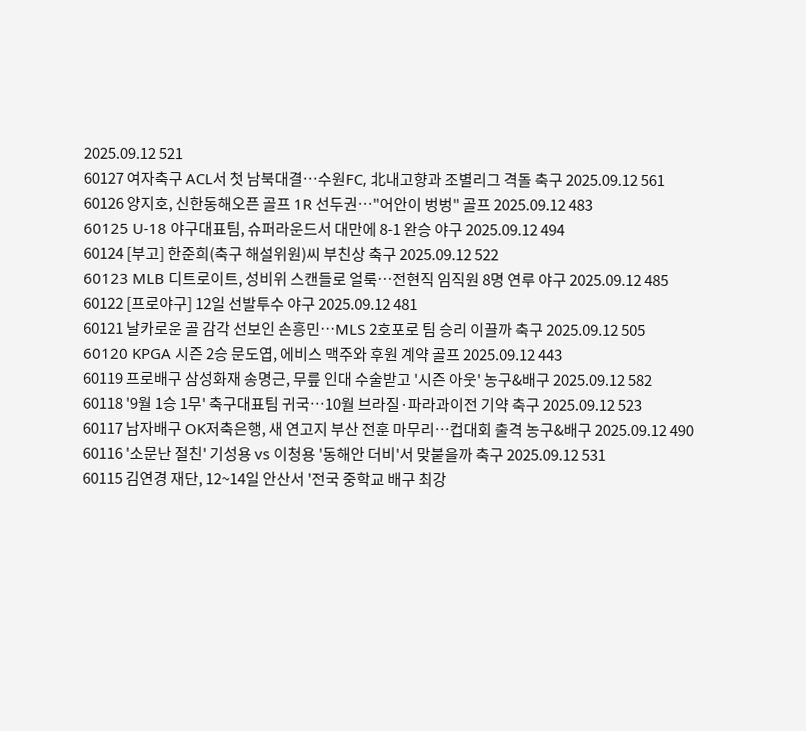2025.09.12 521
60127 여자축구 ACL서 첫 남북대결…수원FC, 北내고향과 조별리그 격돌 축구 2025.09.12 561
60126 양지호, 신한동해오픈 골프 1R 선두권…"어안이 벙벙" 골프 2025.09.12 483
60125 U-18 야구대표팀, 슈퍼라운드서 대만에 8-1 완승 야구 2025.09.12 494
60124 [부고] 한준희(축구 해설위원)씨 부친상 축구 2025.09.12 522
60123 MLB 디트로이트, 성비위 스캔들로 얼룩…전현직 임직원 8명 연루 야구 2025.09.12 485
60122 [프로야구] 12일 선발투수 야구 2025.09.12 481
60121 날카로운 골 감각 선보인 손흥민…MLS 2호포로 팀 승리 이끌까 축구 2025.09.12 505
60120 KPGA 시즌 2승 문도엽, 에비스 맥주와 후원 계약 골프 2025.09.12 443
60119 프로배구 삼성화재 송명근, 무릎 인대 수술받고 '시즌 아웃' 농구&배구 2025.09.12 582
60118 '9월 1승 1무' 축구대표팀 귀국…10월 브라질·파라과이전 기약 축구 2025.09.12 523
60117 남자배구 OK저축은행, 새 연고지 부산 전훈 마무리…컵대회 출격 농구&배구 2025.09.12 490
60116 '소문난 절친' 기성용 vs 이청용 '동해안 더비'서 맞붙을까 축구 2025.09.12 531
60115 김연경 재단, 12~14일 안산서 '전국 중학교 배구 최강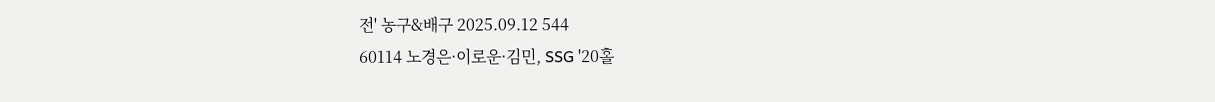전' 농구&배구 2025.09.12 544
60114 노경은·이로운·김민, SSG '20홀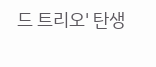드 트리오' 탄생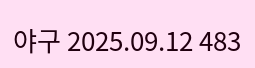야구 2025.09.12 483